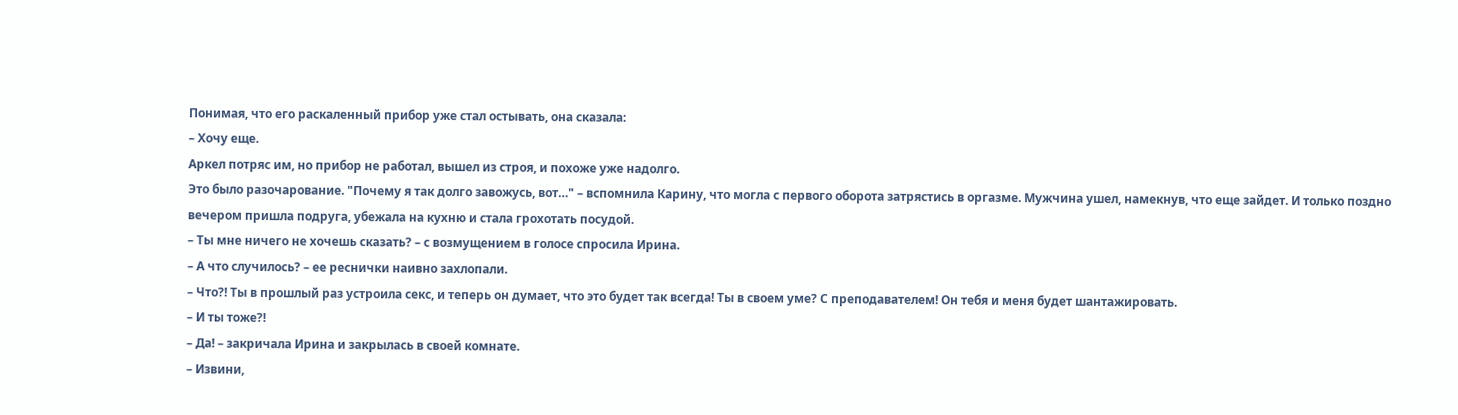Понимая, что его раскаленный прибор уже стал остывать, она сказала:
– Хочу еще.
Аркел потряс им, но прибор не работал, вышел из строя, и похоже уже надолго.
Это было разочарование. "Почему я так долго завожусь, вот…" – вспомнила Карину, что могла с первого оборота затрястись в оргазме. Мужчина ушел, намекнув, что еще зайдет. И только поздно вечером пришла подруга, убежала на кухню и стала грохотать посудой.
– Ты мне ничего не хочешь сказать? – с возмущением в голосе спросила Ирина.
– А что случилось? – ее реснички наивно захлопали.
– Что?! Ты в прошлый раз устроила секс, и теперь он думает, что это будет так всегда! Ты в своем уме? С преподавателем! Он тебя и меня будет шантажировать.
– И ты тоже?!
– Да! – закричала Ирина и закрылась в своей комнате.
– Извини,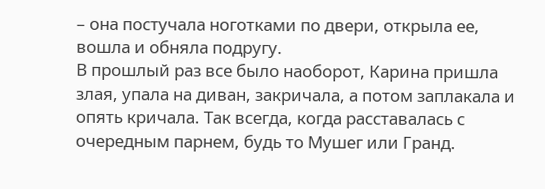– она постучала ноготками по двери, открыла ее, вошла и обняла подругу.
В прошлый раз все было наоборот, Карина пришла злая, упала на диван, закричала, а потом заплакала и опять кричала. Так всегда, когда расставалась с очередным парнем, будь то Мушег или Гранд.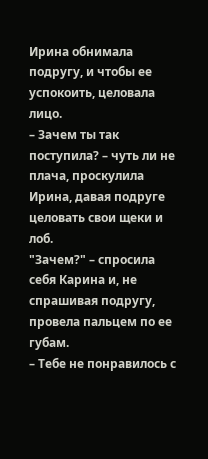Ирина обнимала подругу, и чтобы ее успокоить, целовала лицо.
– Зачем ты так поступила? – чуть ли не плача, проскулила Ирина, давая подруге целовать свои щеки и лоб.
"Зачем?" – спросила себя Карина и, не спрашивая подругу, провела пальцем по ее губам.
– Тебе не понравилось с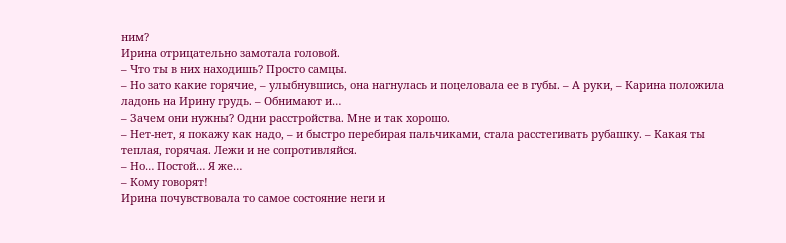ним?
Ирина отрицательно замотала головой.
– Что ты в них находишь? Просто самцы.
– Но зато какие горячие, – улыбнувшись, она нагнулась и поцеловала ее в губы. – А руки, – Карина положила ладонь на Ирину грудь. – Обнимают и…
– Зачем они нужны? Одни расстройства. Мне и так хорошо.
– Нет-нет, я покажу как надо, – и быстро перебирая пальчиками, стала расстегивать рубашку. – Какая ты теплая, горячая. Лежи и не сопротивляйся.
– Но… Постой… Я же…
– Кому говорят!
Ирина почувствовала то самое состояние неги и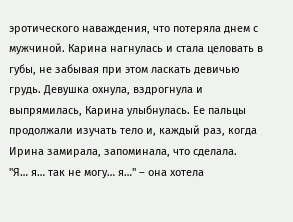эротического наваждения, что потеряла днем с мужчиной. Карина нагнулась и стала целовать в губы, не забывая при этом ласкать девичью грудь. Девушка охнула, вздрогнула и выпрямилась, Карина улыбнулась. Ее пальцы продолжали изучать тело и, каждый раз, когда Ирина замирала, запоминала, что сделала.
"Я… я… так не могу… я…" – она хотела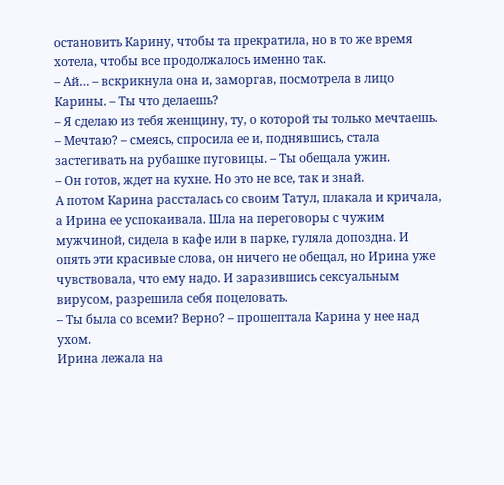остановить Карину, чтобы та прекратила, но в то же время хотела, чтобы все продолжалось именно так.
– Ай… – вскрикнула она и, заморгав, посмотрела в лицо Карины. – Ты что делаешь?
– Я сделаю из тебя женщину, ту, о которой ты только мечтаешь.
– Мечтаю? – смеясь, спросила ее и, поднявшись, стала застегивать на рубашке пуговицы. – Ты обещала ужин.
– Он готов, ждет на кухне. Но это не все, так и знай.
А потом Карина рассталась со своим Татул, плакала и кричала, а Ирина ее успокаивала. Шла на переговоры с чужим мужчиной, сидела в кафе или в парке, гуляла допоздна. И опять эти красивые слова, он ничего не обещал, но Ирина уже чувствовала, что ему надо. И заразившись сексуальным вирусом, разрешила себя поцеловать.
– Ты была со всеми? Верно? – прошептала Карина у нее над ухом.
Ирина лежала на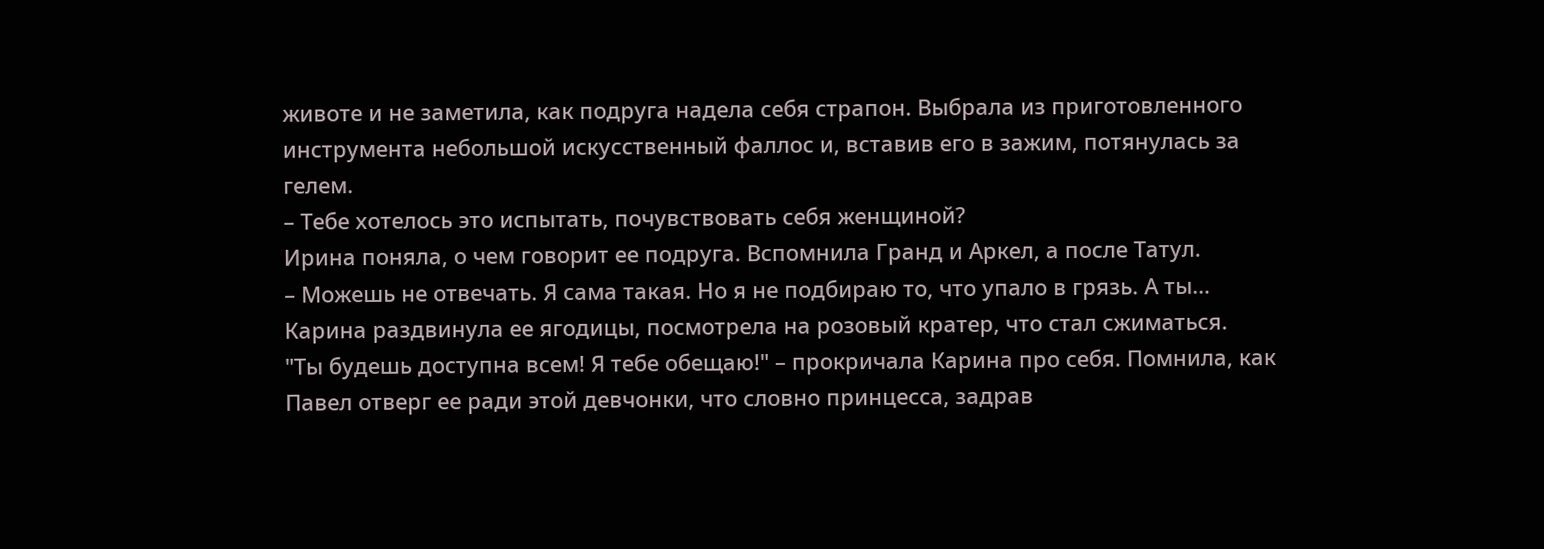животе и не заметила, как подруга надела себя страпон. Выбрала из приготовленного инструмента небольшой искусственный фаллос и, вставив его в зажим, потянулась за гелем.
– Тебе хотелось это испытать, почувствовать себя женщиной?
Ирина поняла, о чем говорит ее подруга. Вспомнила Гранд и Аркел, а после Татул.
– Можешь не отвечать. Я сама такая. Но я не подбираю то, что упало в грязь. А ты…
Карина раздвинула ее ягодицы, посмотрела на розовый кратер, что стал сжиматься.
"Ты будешь доступна всем! Я тебе обещаю!" – прокричала Карина про себя. Помнила, как Павел отверг ее ради этой девчонки, что словно принцесса, задрав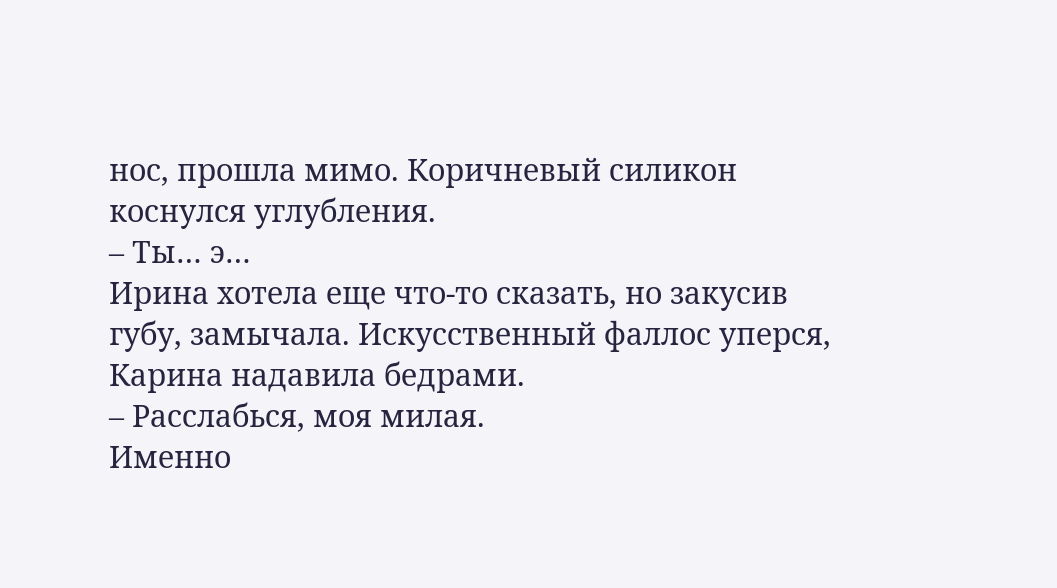нос, прошла мимо. Коричневый силикон коснулся углубления.
– Ты… э…
Ирина хотела еще что-то сказать, но закусив губу, замычала. Искусственный фаллос уперся, Карина надавила бедрами.
– Расслабься, моя милая.
Именно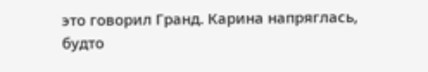это говорил Гранд. Карина напряглась, будто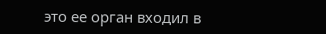это ее орган входил в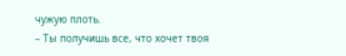чужую плоть.
– Ты получишь все, что хочет твоя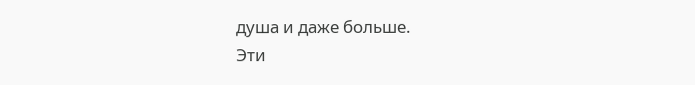душа и даже больше.
Эти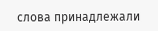слова принадлежали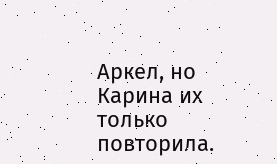Аркел, но Карина их только повторила.